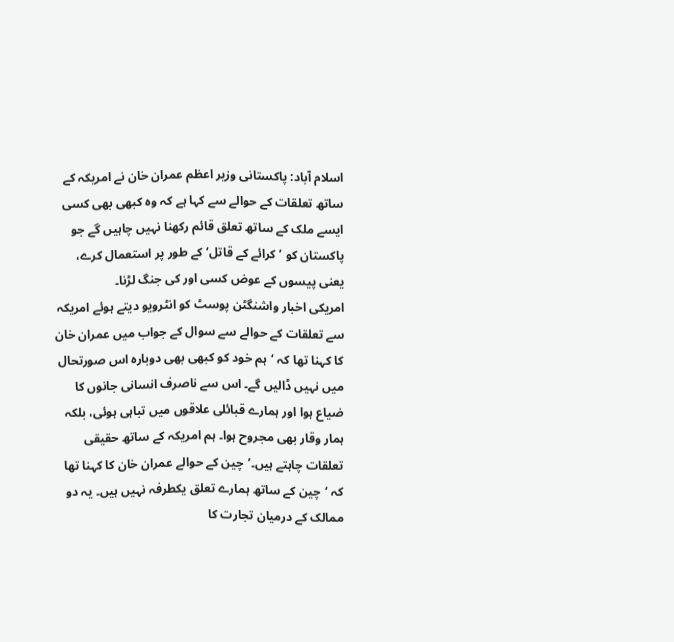اسلام آباد: پاکستانی وزیر اعظم عمران خان نے امریکہ کے ساتھ تعلقات کے حوالے سے کہا ہے کہ وہ کبھی بھی کسی ایسے ملک کے ساتھ تعلق قائم رکھنا نہیں چاہیں گے جو پاکستان کو ’کرائے کے قاتل‘ کے طور پر استعمال کرے، یعنی پیسوں کے عوض کسی اور کی جنگ لڑنا۔
امریکی اخبار واشنگٹن پوسٹ کو انٹرویو دیتے ہوئے امریکہ سے تعلقات کے حوالے سے سوال کے جواب میں عمران خان کا کہنا تھا کہ ‘ہم خود کو کبھی بھی دوبارہ اس صورتحال میں نہیں ڈالیں گے۔ اس سے ناصرف انسانی جانوں کا ضیاع ہوا اور ہمارے قبائلی علاقوں میں تباہی ہوئی، بلکہ ہمار وقار بھی مجروح ہوا۔ ہم امریکہ کے ساتھ حقیقی تعلقات چاہتے ہیں۔’چین کے حوالے عمران خان کا کہنا تھا کہ ‘چین کے ساتھ ہمارے تعلق یکطرفہ نہیں ہیں۔ یہ دو ممالک کے درمیان تجارت کا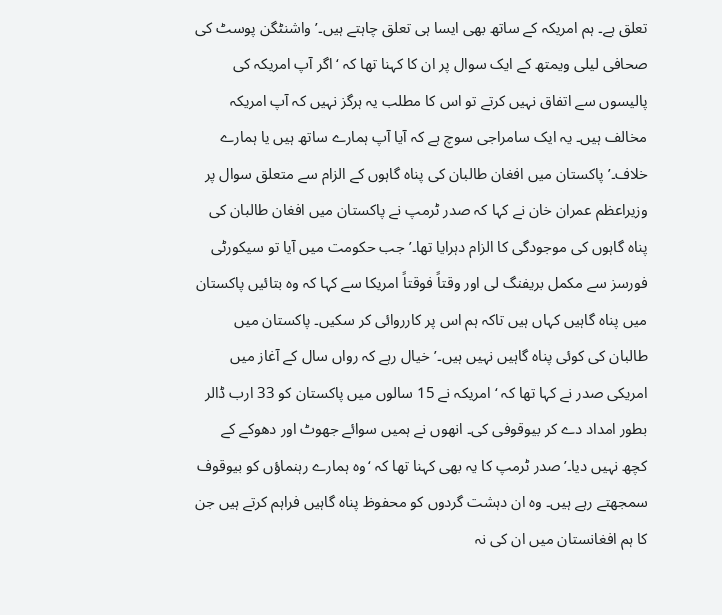تعلق ہے۔ ہم امریکہ کے ساتھ بھی ایسا ہی تعلق چاہتے ہیں۔’واشنٹگن پوسٹ کی صحافی لیلی ویمتھ کے ایک سوال پر ان کا کہنا تھا کہ ‘اگر آپ امریکہ کی پالیسوں سے اتفاق نہیں کرتے تو اس کا مطلب یہ ہرگز نہیں کہ آپ امریکہ مخالف ہیں۔ یہ ایک سامراجی سوچ ہے کہ آیا آپ ہمارے ساتھ ہیں یا ہمارے خلاف۔’پاکستان میں افغان طالبان کی پناہ گاہوں کے الزام سے متعلق سوال پر وزیراعظم عمران خان نے کہا کہ صدر ٹرمپ نے پاکستان میں افغان طالبان کی پناہ گاہوں کی موجودگی کا الزام دہرایا تھا۔’جب حکومت میں آیا تو سیکورٹی فورسز سے مکمل بریفنگ لی اور وقتاً فوقتاً امریکا سے کہا کہ وہ بتائیں پاکستان میں پناہ گاہیں کہاں ہیں تاکہ ہم اس پر کارروائی کر سکیں۔ پاکستان میں طالبان کی کوئی پناہ گاہیں نہیں ہیں۔’خیال رہے کہ رواں سال کے آغاز میں امریکی صدر نے کہا تھا کہ ‘امریکہ نے 15 سالوں میں پاکستان کو 33 ارب ڈالر بطور امداد دے کر بیوقوفی کی۔ انھوں نے ہمیں سوائے جھوٹ اور دھوکے کے کچھ نہیں دیا۔’صدر ٹرمپ کا یہ بھی کہنا تھا کہ ‘وہ ہمارے رہنماؤں کو بیوقوف سمجھتے رہے ہیں۔ وہ ان دہشت گردوں کو محفوظ پناہ گاہیں فراہم کرتے ہیں جن کا ہم افغانستان میں ان کی نہ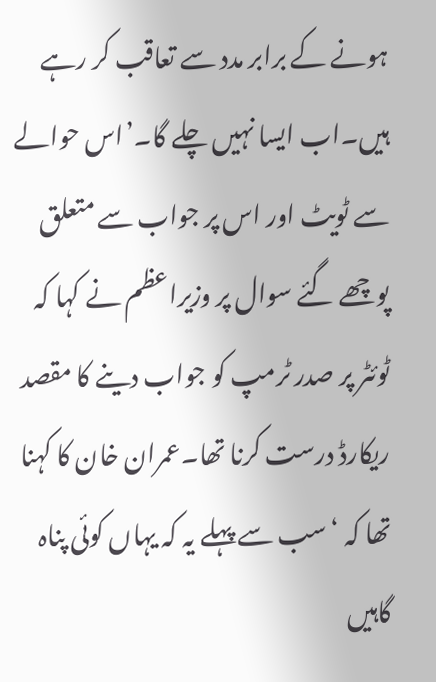ہونے کے برابر مدد سے تعاقب کر رہے ہیں۔اب ایسا نہیں چلے گا۔’اس حوالے سے ٹویٹ اور اس پر جواب سے متعلق پوچھے گئے سوال پر وزیراعظم نے کہا کہ ٹوئٹر پر صدر ٹرمپ کو جواب دینے کا مقصد ریکارڈ درست کرنا تھا۔عمران خان کا کہنا تھا کہ ‘سب سے پہلے یہ کہ یہاں کوئی پناہ گاہیں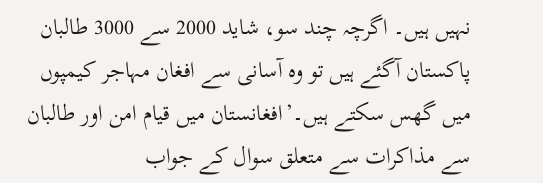نہیں ہیں۔ اگرچہ چند سو، شاید 2000 سے 3000 طالبان پاکستان آگئے ہیں تو وہ آسانی سے افغان مہاجر کیمپوں میں گھس سکتے ہیں۔’افغانستان میں قیام امن اور طالبان سے مذاکرات سے متعلق سوال کے جواب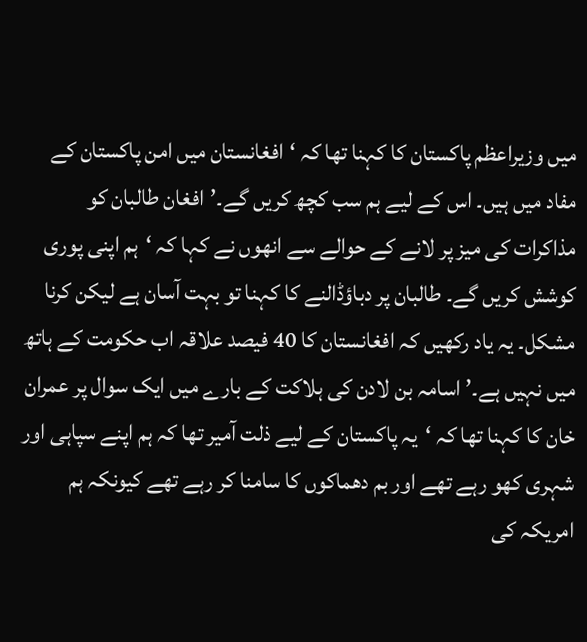میں وزیراعظم پاکستان کا کہنا تھا کہ ‘افغانستان میں امن پاکستان کے مفاد میں ہیں۔ اس کے لیے ہم سب کچھ کریں گے۔’افغان طالبان کو مذاکرات کی میز پر لانے کے حوالے سے انھوں نے کہا کہ ‘ہم اپنی پوری کوشش کریں گے۔ طالبان پر دباؤڈالنے کا کہنا تو بہت آسان ہے لیکن کرنا مشکل۔ یہ یاد رکھیں کہ افغانستان کا 40 فیصد علاقہ اب حکومت کے ہاتھ میں نہیں ہے۔’اسامہ بن لادن کی ہلاکت کے بارے میں ایک سوال پر عمران خان کا کہنا تھا کہ ‘یہ پاکستان کے لیے ذلت آمیر تھا کہ ہم اپنے سپاہی اور شہری کھو رہے تھے اور بم دھماکوں کا سامنا کر رہے تھے کیونکہ ہم امریکہ کی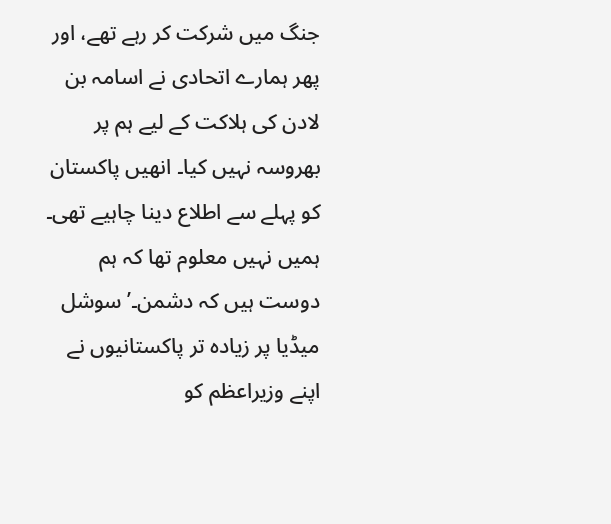جنگ میں شرکت کر رہے تھے، اور پھر ہمارے اتحادی نے اسامہ بن لادن کی ہلاکت کے لیے ہم پر بھروسہ نہیں کیا۔ انھیں پاکستان کو پہلے سے اطلاع دینا چاہیے تھی۔ ہمیں نہیں معلوم تھا کہ ہم دوست ہیں کہ دشمن۔’سوشل میڈیا پر زیادہ تر پاکستانیوں نے اپنے وزیراعظم کو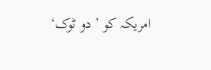امریکہ کو ’دو ٹوک‘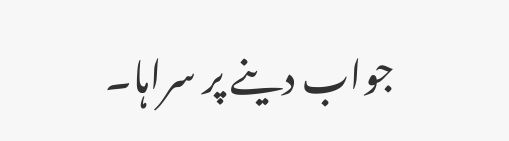جواب دینے پر سراہا۔